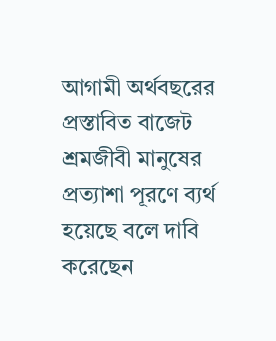আগামী অর্থবছরের প্রস্তাবিত বাজেট শ্রমজীবী মানুষের প্রত্যাশা পূরণে ব্যর্থ হয়েছে বলে দাবি করেছেন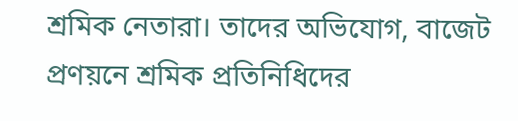শ্রমিক নেতারা। তাদের অভিযোগ, বাজেট প্রণয়নে শ্রমিক প্রতিনিধিদের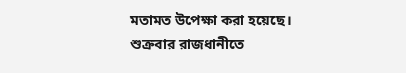মতামত উপেক্ষা করা হয়েছে।
শুক্রবার রাজধানীতে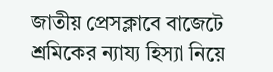জাতীয় প্রেসক্লাবে বাজেটে শ্রমিকের ন্যায্য হিস্যা নিয়ে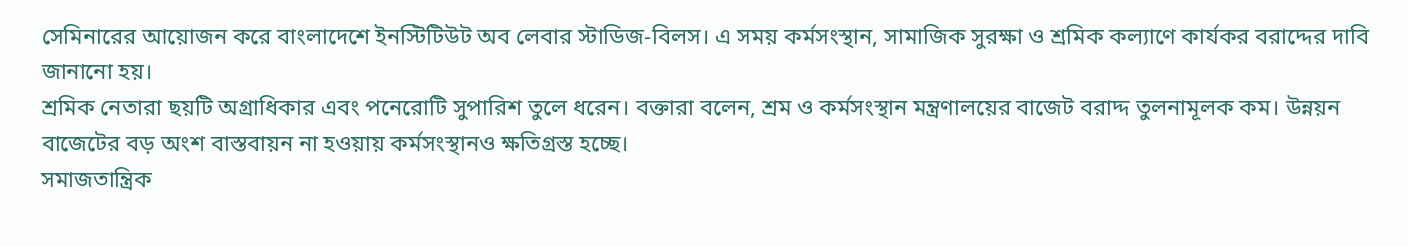সেমিনারের আয়োজন করে বাংলাদেশে ইনস্টিটিউট অব লেবার স্টাডিজ-বিলস। এ সময় কর্মসংস্থান, সামাজিক সুরক্ষা ও শ্রমিক কল্যাণে কার্যকর বরাদ্দের দাবি জানানো হয়।
শ্রমিক নেতারা ছয়টি অগ্রাধিকার এবং পনেরোটি সুপারিশ তুলে ধরেন। বক্তারা বলেন, শ্রম ও কর্মসংস্থান মন্ত্রণালয়ের বাজেট বরাদ্দ তুলনামূলক কম। উন্নয়ন বাজেটের বড় অংশ বাস্তবায়ন না হওয়ায় কর্মসংস্থানও ক্ষতিগ্রস্ত হচ্ছে।
সমাজতান্ত্রিক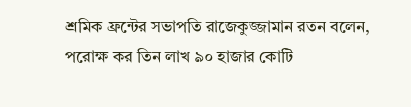শ্রমিক ফ্রন্টের সভাপতি রাজেকুজ্জামান রতন বলেন, পরোক্ষ কর তিন লাখ ৯০ হাজার কোটি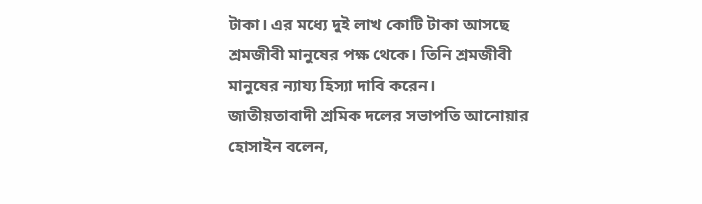টাকা। এর মধ্যে দুই লাখ কোটি টাকা আসছে শ্রমজীবী মানুষের পক্ষ থেকে। তিনি শ্রমজীবী মানুষের ন্যায্য হিস্যা দাবি করেন।
জাতীয়তাবাদী শ্রমিক দলের সভাপতি আনোয়ার হোসাইন বলেন,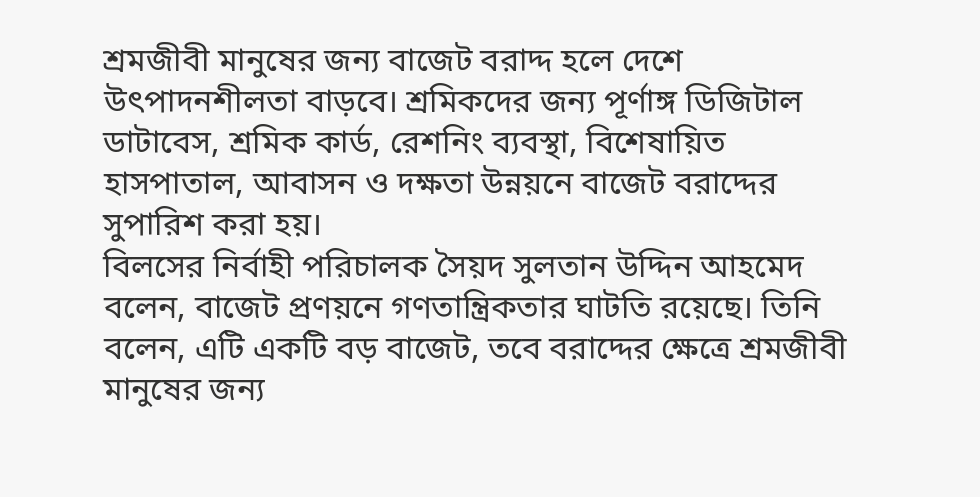শ্রমজীবী মানুষের জন্য বাজেট বরাদ্দ হলে দেশে উৎপাদনশীলতা বাড়বে। শ্রমিকদের জন্য পূর্ণাঙ্গ ডিজিটাল ডাটাবেস, শ্রমিক কার্ড, রেশনিং ব্যবস্থা, বিশেষায়িত হাসপাতাল, আবাসন ও দক্ষতা উন্নয়নে বাজেট বরাদ্দের সুপারিশ করা হয়।
বিলসের নির্বাহী পরিচালক সৈয়দ সুলতান উদ্দিন আহমেদ বলেন, বাজেট প্রণয়নে গণতান্ত্রিকতার ঘাটতি রয়েছে। তিনি বলেন, এটি একটি বড় বাজেট, তবে বরাদ্দের ক্ষেত্রে শ্রমজীবী মানুষের জন্য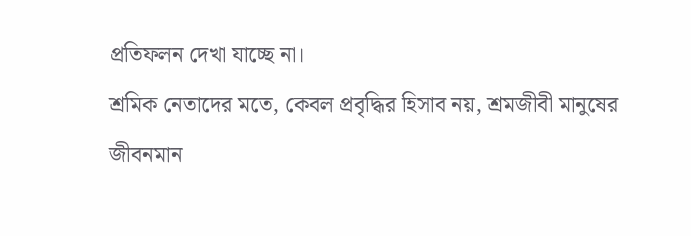প্রতিফলন দেখা যাচ্ছে না।
শ্রমিক নেতাদের মতে, কেবল প্রবৃদ্ধির হিসাব নয়, শ্রমজীবী মানুষের জীবনমান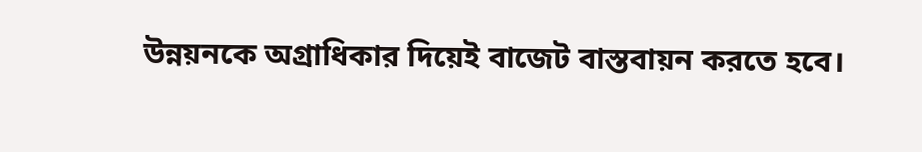উন্নয়নকে অগ্রাধিকার দিয়েই বাজেট বাস্তবায়ন করতে হবে।